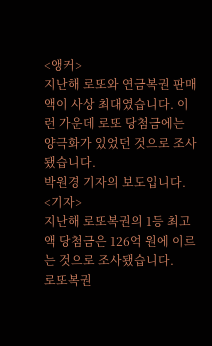<앵커>
지난해 로또와 연금복권 판매액이 사상 최대였습니다. 이런 가운데 로또 당첨금에는 양극화가 있었던 것으로 조사됐습니다.
박원경 기자의 보도입니다.
<기자>
지난해 로또복권의 1등 최고액 당첨금은 126억 원에 이르는 것으로 조사됐습니다.
로또복권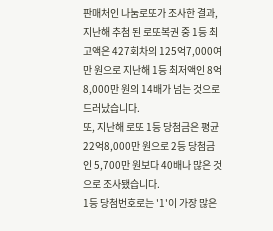판매처인 나눔로또가 조사한 결과, 지난해 추첨 된 로또복권 중 1등 최고액은 427회차의 125억7,000여만 원으로 지난해 1등 최저액인 8억8,000만 원의 14배가 넘는 것으로 드러났습니다.
또, 지난해 로또 1등 당첨금은 평균 22억8,000만 원으로 2등 당첨금인 5,700만 원보다 40배나 많은 것으로 조사됐습니다.
1등 당첨번호로는 '1'이 가장 많은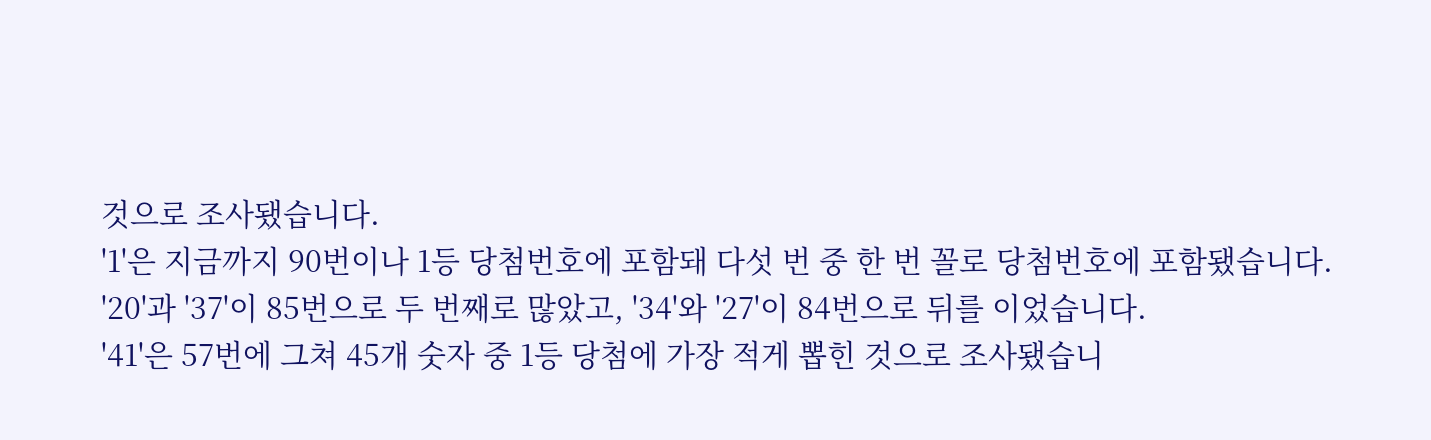것으로 조사됐습니다.
'1'은 지금까지 90번이나 1등 당첨번호에 포함돼 다섯 번 중 한 번 꼴로 당첨번호에 포함됐습니다.
'20'과 '37'이 85번으로 두 번째로 많았고, '34'와 '27'이 84번으로 뒤를 이었습니다.
'41'은 57번에 그쳐 45개 숫자 중 1등 당첨에 가장 적게 뽑힌 것으로 조사됐습니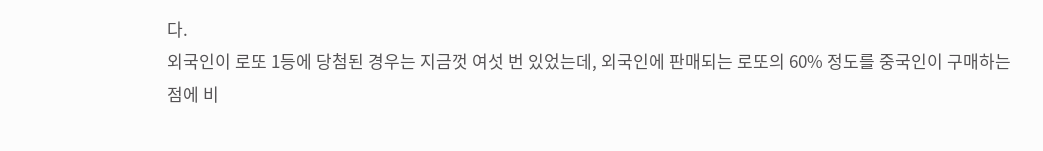다.
외국인이 로또 1등에 당첨된 경우는 지금껏 여섯 번 있었는데, 외국인에 판매되는 로또의 60% 정도를 중국인이 구매하는 점에 비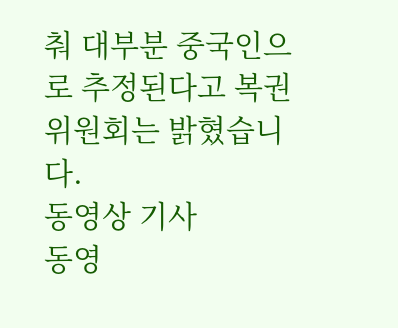춰 대부분 중국인으로 추정된다고 복권위원회는 밝혔습니다.
동영상 기사
동영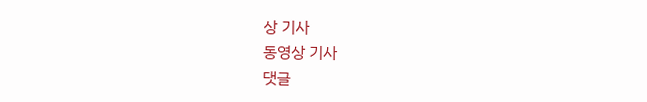상 기사
동영상 기사
댓글